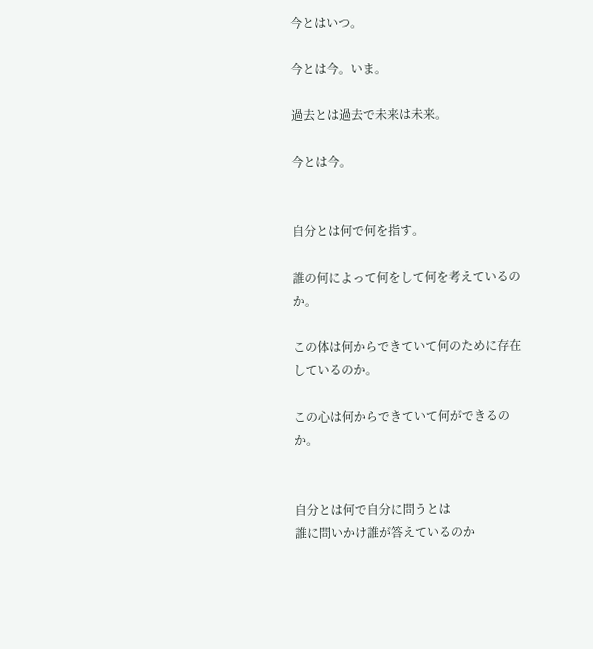今とはいつ。

今とは今。いま。

過去とは過去で未来は未来。

今とは今。


自分とは何で何を指す。

誰の何によって何をして何を考えているのか。

この体は何からできていて何のために存在しているのか。

この心は何からできていて何ができるのか。


自分とは何で自分に問うとは
誰に問いかけ誰が答えているのか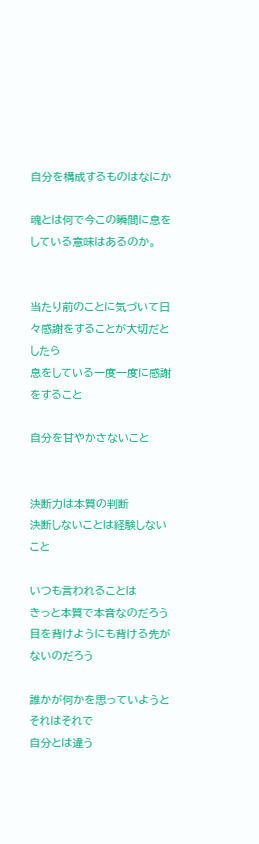自分を構成するものはなにか

魂とは何で今この瞬間に息をしている意味はあるのか。


当たり前のことに気づいて日々感謝をすることが大切だとしたら
息をしている一度一度に感謝をすること

自分を甘やかさないこと


決断力は本質の判断
決断しないことは経験しないこと

いつも言われることは
きっと本質で本音なのだろう
目を背けようにも背ける先がないのだろう

誰かが何かを思っていようとそれはそれで
自分とは違う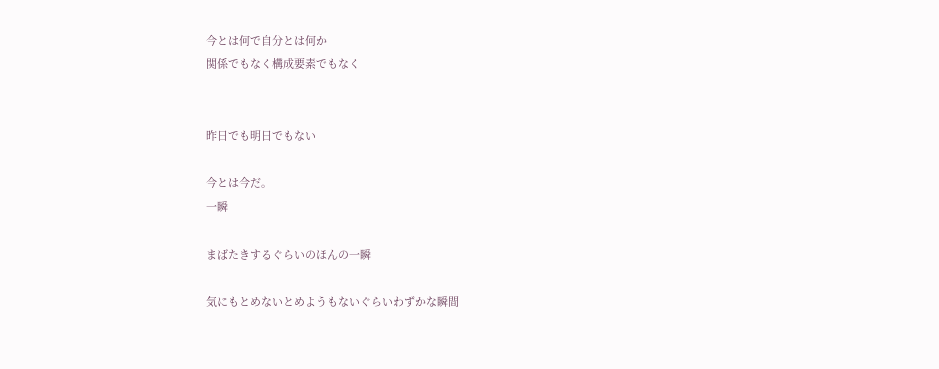今とは何で自分とは何か
関係でもなく構成要素でもなく


昨日でも明日でもない

今とは今だ。
一瞬

まばたきするぐらいのほんの一瞬

気にもとめないとめようもないぐらいわずかな瞬間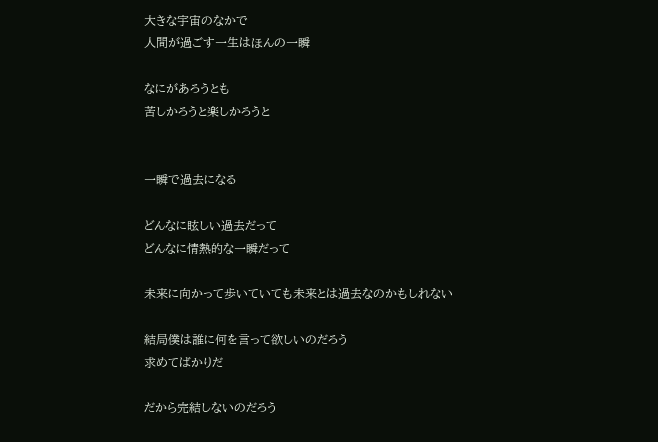大きな宇宙のなかで
人間が過ごす一生はほんの一瞬

なにがあろうとも
苦しかろうと楽しかろうと


一瞬で過去になる

どんなに眩しい過去だって
どんなに情熱的な一瞬だって

未来に向かって歩いていても未来とは過去なのかもしれない

結局僕は誰に何を言って欲しいのだろう
求めてばかりだ

だから完結しないのだろう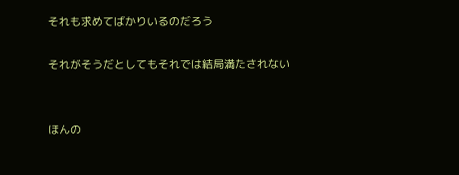それも求めてばかりいるのだろう

それがそうだとしてもそれでは結局満たされない


ほんの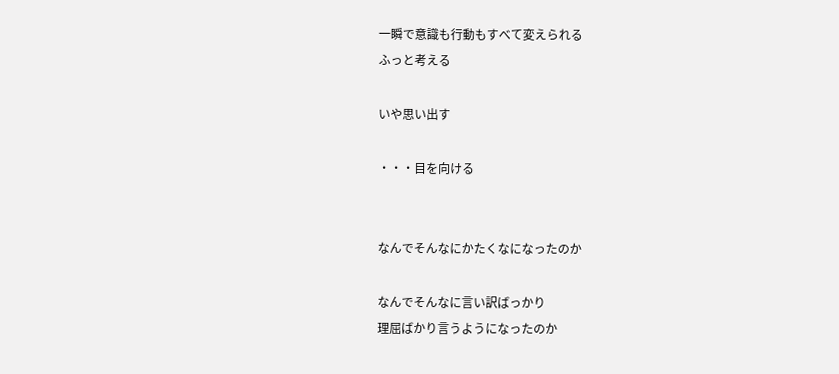一瞬で意識も行動もすべて変えられる
ふっと考える

いや思い出す

・・・目を向ける


なんでそんなにかたくなになったのか

なんでそんなに言い訳ばっかり
理屈ばかり言うようになったのか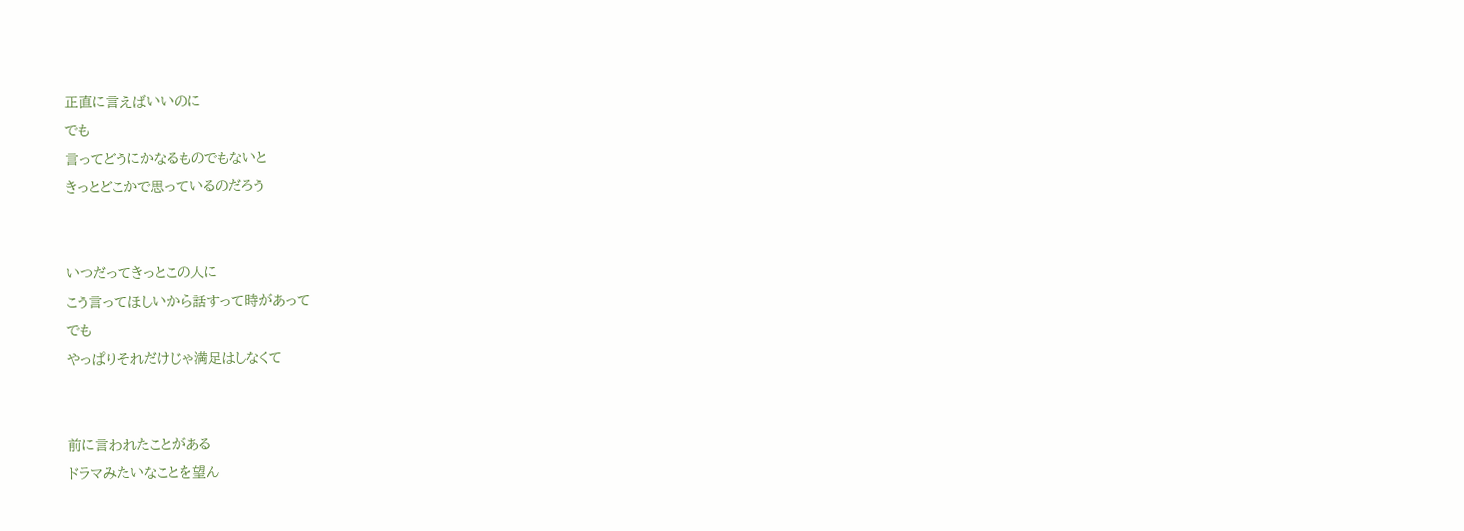正直に言えばいいのに
でも
言ってどうにかなるものでもないと
きっとどこかで思っているのだろう


いつだってきっとこの人に
こう言ってほしいから話すって時があって
でも
やっぱりそれだけじゃ満足はしなくて


前に言われたことがある
ドラマみたいなことを望ん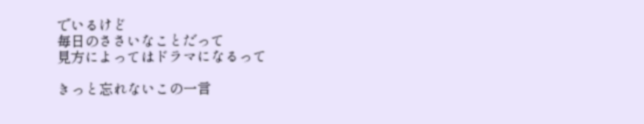でいるけど
毎日のささいなことだって
見方によってはドラマになるって

きっと忘れないこの一言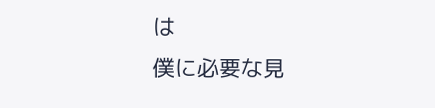は
僕に必要な見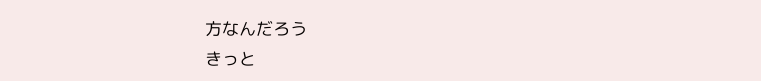方なんだろう
きっと